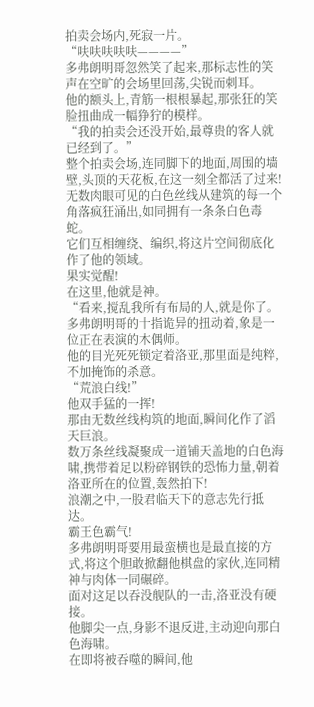拍卖会场内,死寂一片。
“呋呋呋呋呋————”
多弗朗明哥忽然笑了起来,那标志性的笑声在空旷的会场里回荡,尖锐而刺耳。
他的额头上,青筋一根根暴起,那张狂的笑脸扭曲成一幅狰狞的模样。
“我的拍卖会还没开始,最尊贵的客人就已经到了。”
整个拍卖会场,连同脚下的地面,周围的墙壁,头顶的天花板,在这一刻全都活了过来!
无数肉眼可见的白色丝线从建筑的每一个角落疯狂涌出,如同拥有一条条白色毒蛇。
它们互相缠绕、编织,将这片空间彻底化作了他的领域。
果实觉醒!
在这里,他就是神。
“看来,搅乱我所有布局的人,就是你了。
多弗朗明哥的十指诡异的扭动着,象是一位正在表演的木偶师。
他的目光死死锁定着洛亚,那里面是纯粹,不加掩饰的杀意。
“荒浪白线!”
他双手猛的一挥!
那由无数丝线构筑的地面,瞬间化作了滔天巨浪。
数万条丝线凝聚成一道铺天盖地的白色海啸,携带着足以粉碎钢铁的恐怖力量,朝着洛亚所在的位置,轰然拍下!
浪潮之中,一股君临天下的意志先行抵达。
霸王色霸气!
多弗朗明哥要用最蛮横也是最直接的方式,将这个胆敢掀翻他棋盘的家伙,连同精神与肉体一同碾碎。
面对这足以吞没舰队的一击,洛亚没有硬接。
他脚尖一点,身影不退反进,主动迎向那白色海啸。
在即将被吞噬的瞬间,他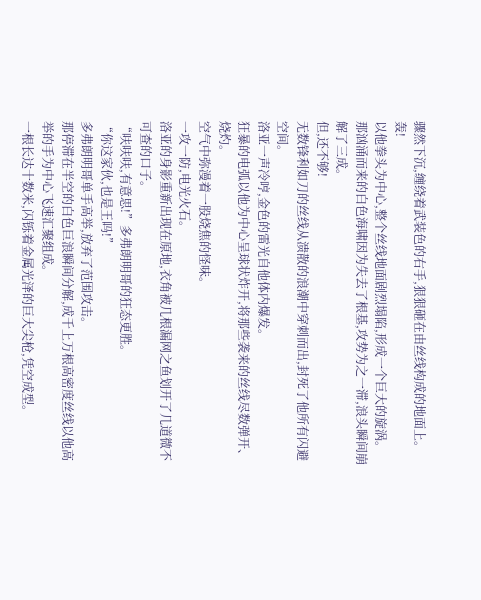骤然下沉,缠绕着武装色的右手,狠狠砸在由丝线构成的地面上。
轰!
以他拳头为中心,整个丝线地面剧烈塌陷,形成一个巨大的旋涡。
那汹涌而来的白色海啸因为失去了根基,攻势为之一滞,浪头瞬间崩解了三成。
但,还不够!
无数锋利如刀的丝线从溃散的浪潮中穿刺而出,封死了他所有闪避空间。
洛亚一声冷哼,金色的雷光自他体内爆发。
狂暴的电弧以他为中心呈球状炸开,将那些袭来的丝线尽数弹开、烧灼。
空气中弥漫着一股烧焦的怪味。
一攻一防,电光火石。
洛亚的身影重新出现在原地,衣角被几根漏网之鱼划开了几道微不可查的口子。
“呋呋呋,有意思!”多弗朗明哥的狂态更胜。
“你这家伙,也是王吗!”
多弗朗明哥单手高举,放弃了范围攻击。
那停滞在半空的白色巨浪瞬间分解,成千上万根高密度丝线以他高举的手为中心飞速汇聚组成。
一根长达十数米,闪铄着金属光泽的巨大尖枪,凭空成型。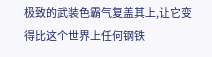极致的武装色霸气复盖其上,让它变得比这个世界上任何钢铁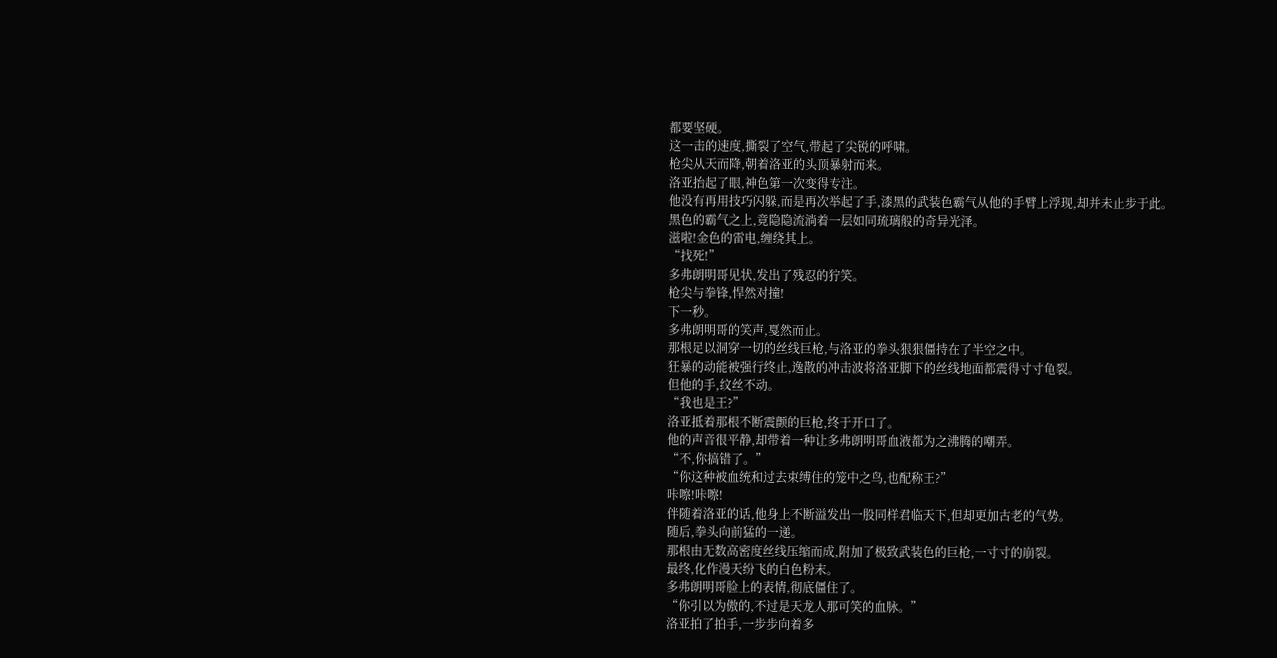都要坚硬。
这一击的速度,撕裂了空气,带起了尖锐的呼啸。
枪尖从天而降,朝着洛亚的头顶暴射而来。
洛亚抬起了眼,神色第一次变得专注。
他没有再用技巧闪躲,而是再次举起了手,漆黑的武装色霸气从他的手臂上浮现,却并未止步于此。
黑色的霸气之上,竟隐隐流淌着一层如同琉璃般的奇异光泽。
滋啦!金色的雷电,缠绕其上。
“找死!”
多弗朗明哥见状,发出了残忍的狞笑。
枪尖与拳锋,悍然对撞!
下一秒。
多弗朗明哥的笑声,戛然而止。
那根足以洞穿一切的丝线巨枪,与洛亚的拳头狠狠僵持在了半空之中。
狂暴的动能被强行终止,逸散的冲击波将洛亚脚下的丝线地面都震得寸寸龟裂。
但他的手,纹丝不动。
“我也是王?”
洛亚抵着那根不断震颤的巨枪,终于开口了。
他的声音很平静,却带着一种让多弗朗明哥血液都为之沸腾的嘲弄。
“不,你搞错了。”
“你这种被血统和过去束缚住的笼中之鸟,也配称王?”
咔嚓!咔嚓!
伴随着洛亚的话,他身上不断溢发出一股同样君临天下,但却更加古老的气势。
随后,拳头向前猛的一递。
那根由无数高密度丝线压缩而成,附加了极致武装色的巨枪,一寸寸的崩裂。
最终,化作漫天纷飞的白色粉末。
多弗朗明哥脸上的表情,彻底僵住了。
“你引以为傲的,不过是天龙人那可笑的血脉。”
洛亚拍了拍手,一步步向着多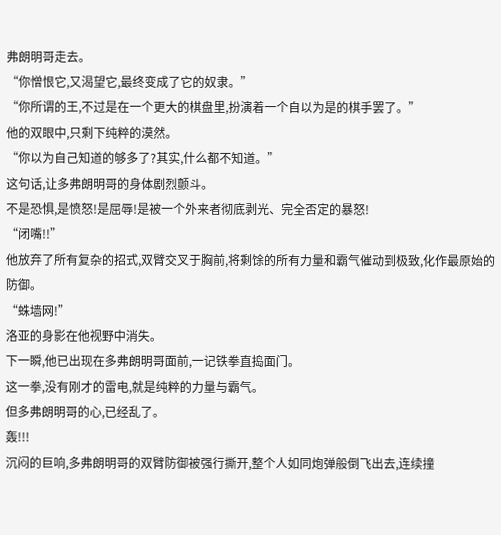弗朗明哥走去。
“你憎恨它,又渴望它,最终变成了它的奴隶。”
“你所谓的王,不过是在一个更大的棋盘里,扮演着一个自以为是的棋手罢了。”
他的双眼中,只剩下纯粹的漠然。
“你以为自己知道的够多了?其实,什么都不知道。”
这句话,让多弗朗明哥的身体剧烈颤斗。
不是恐惧,是愤怒!是屈辱!是被一个外来者彻底剥光、完全否定的暴怒!
“闭嘴!!”
他放弃了所有复杂的招式,双臂交叉于胸前,将剩馀的所有力量和霸气催动到极致,化作最原始的防御。
“蛛墙网!”
洛亚的身影在他视野中消失。
下一瞬,他已出现在多弗朗明哥面前,一记铁拳直捣面门。
这一拳,没有刚才的雷电,就是纯粹的力量与霸气。
但多弗朗明哥的心,已经乱了。
轰!!!
沉闷的巨响,多弗朗明哥的双臂防御被强行撕开,整个人如同炮弹般倒飞出去,连续撞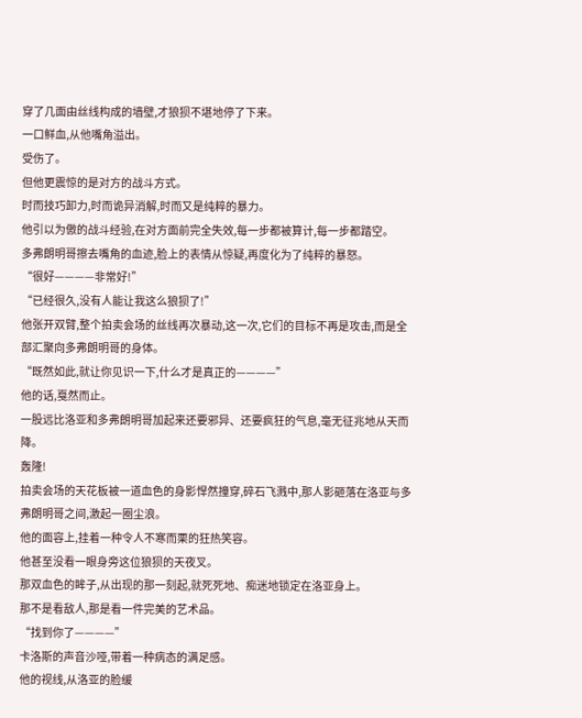穿了几面由丝线构成的墙壁,才狼狈不堪地停了下来。
一口鲜血,从他嘴角溢出。
受伤了。
但他更震惊的是对方的战斗方式。
时而技巧卸力,时而诡异消解,时而又是纯粹的暴力。
他引以为傲的战斗经验,在对方面前完全失效,每一步都被算计,每一步都踏空。
多弗朗明哥擦去嘴角的血迹,脸上的表情从惊疑,再度化为了纯粹的暴怒。
“很好————非常好!”
“已经很久,没有人能让我这么狼狈了!”
他张开双臂,整个拍卖会场的丝线再次暴动,这一次,它们的目标不再是攻击,而是全部汇聚向多弗朗明哥的身体。
“既然如此,就让你见识一下,什么才是真正的————”
他的话,戛然而止。
一股远比洛亚和多弗朗明哥加起来还要邪异、还要疯狂的气息,毫无征兆地从天而降。
轰隆!
拍卖会场的天花板被一道血色的身影悍然撞穿,碎石飞溅中,那人影砸落在洛亚与多弗朗明哥之间,激起一圈尘浪。
他的面容上,挂着一种令人不寒而栗的狂热笑容。
他甚至没看一眼身旁这位狼狈的天夜叉。
那双血色的眸子,从出现的那一刻起,就死死地、痴迷地锁定在洛亚身上。
那不是看敌人,那是看一件完美的艺术品。
“找到你了————”
卡洛斯的声音沙哑,带着一种病态的满足感。
他的视线,从洛亚的脸缓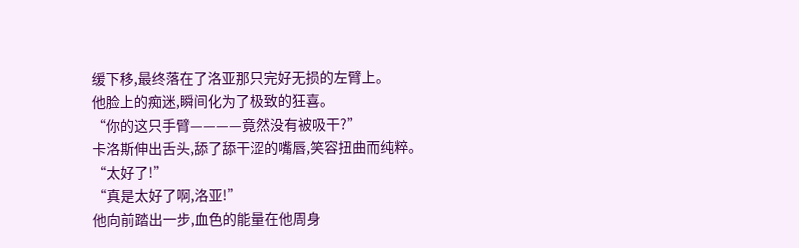缓下移,最终落在了洛亚那只完好无损的左臂上。
他脸上的痴迷,瞬间化为了极致的狂喜。
“你的这只手臂————竟然没有被吸干?”
卡洛斯伸出舌头,舔了舔干涩的嘴唇,笑容扭曲而纯粹。
“太好了!”
“真是太好了啊,洛亚!”
他向前踏出一步,血色的能量在他周身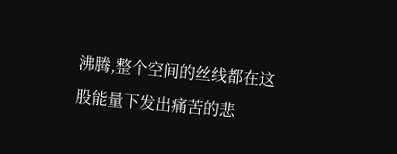沸腾,整个空间的丝线都在这股能量下发出痛苦的悲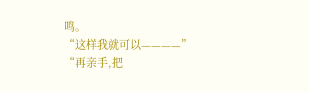鸣。
“这样我就可以————”
“再亲手,把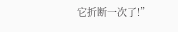它折断一次了!”